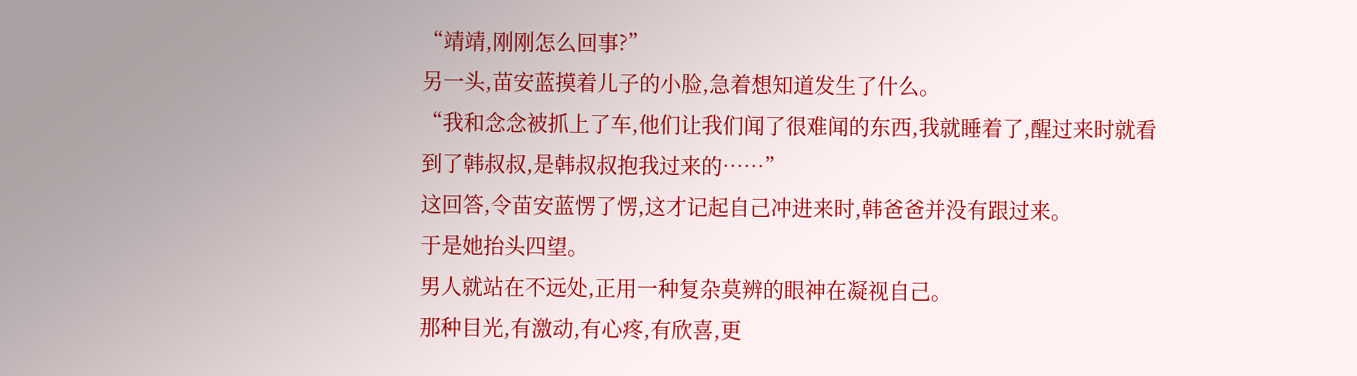“靖靖,刚刚怎么回事?”
另一头,苗安蓝摸着儿子的小脸,急着想知道发生了什么。
“我和念念被抓上了车,他们让我们闻了很难闻的东西,我就睡着了,醒过来时就看到了韩叔叔,是韩叔叔抱我过来的……”
这回答,令苗安蓝愣了愣,这才记起自己冲进来时,韩爸爸并没有跟过来。
于是她抬头四望。
男人就站在不远处,正用一种复杂莫辨的眼神在凝视自己。
那种目光,有激动,有心疼,有欣喜,更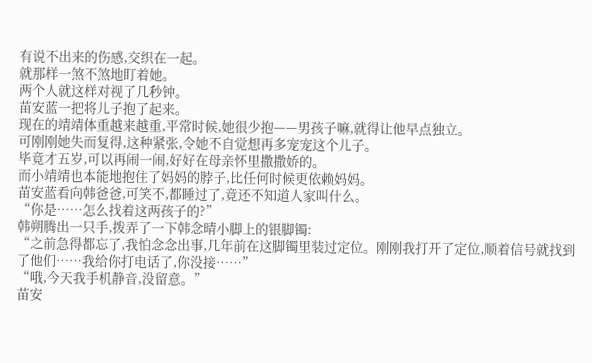有说不出来的伤感,交织在一起。
就那样一煞不煞地盯着她。
两个人就这样对视了几秒钟。
苗安蓝一把将儿子抱了起来。
现在的靖靖体重越来越重,平常时候,她很少抱——男孩子嘛,就得让他早点独立。
可刚刚她失而复得,这种紧张,令她不自觉想再多宠宠这个儿子。
毕竟才五岁,可以再闹一闹,好好在母亲怀里撒撒娇的。
而小靖靖也本能地抱住了妈妈的脖子,比任何时候更依赖妈妈。
苗安蓝看向韩爸爸,可笑不,都睡过了,竟还不知道人家叫什么。
“你是……怎么找着这两孩子的?”
韩朔腾出一只手,拨弄了一下韩念晴小脚上的银脚镯:
“之前急得都忘了,我怕念念出事,几年前在这脚镯里装过定位。刚刚我打开了定位,顺着信号就找到了他们……我给你打电话了,你没接……”
“哦,今天我手机静音,没留意。”
苗安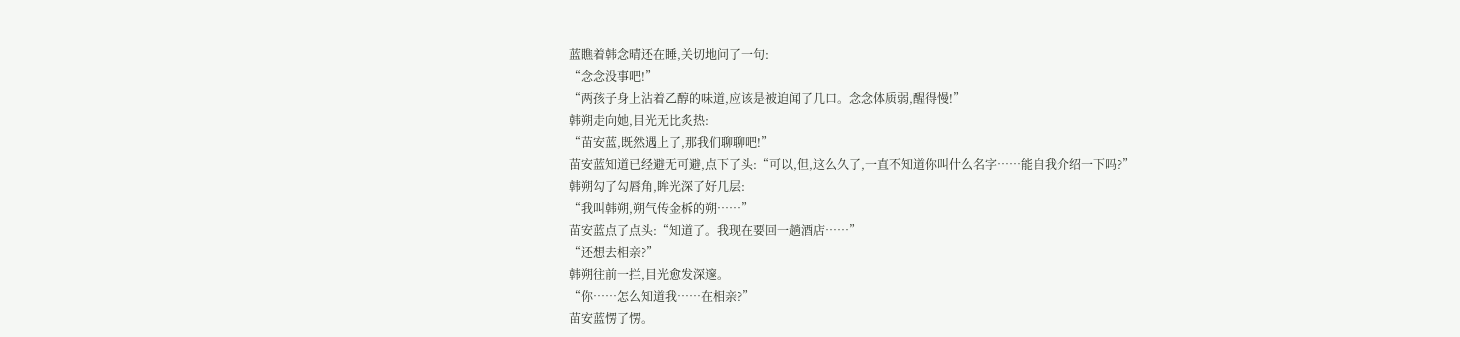蓝瞧着韩念晴还在睡,关切地问了一句:
“念念没事吧!”
“两孩子身上沾着乙醇的味道,应该是被迫闻了几口。念念体质弱,醒得慢!”
韩朔走向她,目光无比炙热:
“苗安蓝,既然遇上了,那我们聊聊吧!”
苗安蓝知道已经避无可避,点下了头:“可以,但,这么久了,一直不知道你叫什么名字……能自我介绍一下吗?”
韩朔勾了勾唇角,眸光深了好几层:
“我叫韩朔,朔气传金柝的朔……”
苗安蓝点了点头:“知道了。我现在要回一趟酒店……”
“还想去相亲?”
韩朔往前一拦,目光愈发深邃。
“你……怎么知道我……在相亲?”
苗安蓝愣了愣。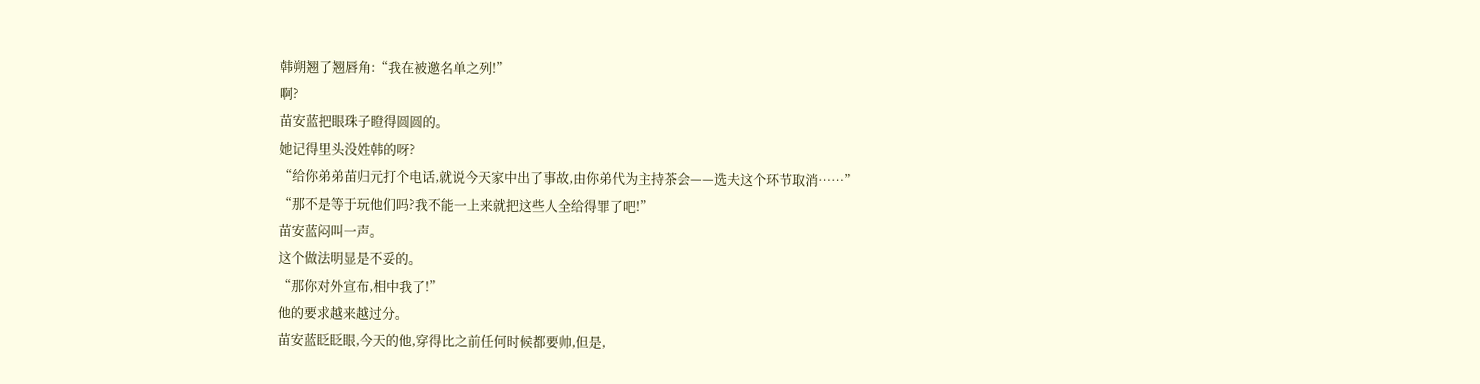韩朔翘了翘唇角:“我在被邀名单之列!”
啊?
苗安蓝把眼珠子瞪得圆圆的。
她记得里头没姓韩的呀?
“给你弟弟苗归元打个电话,就说今天家中出了事故,由你弟代为主持茶会——选夫这个环节取消……”
“那不是等于玩他们吗?我不能一上来就把这些人全给得罪了吧!”
苗安蓝闷叫一声。
这个做法明显是不妥的。
“那你对外宣布,相中我了!”
他的要求越来越过分。
苗安蓝眨眨眼,今天的他,穿得比之前任何时候都要帅,但是,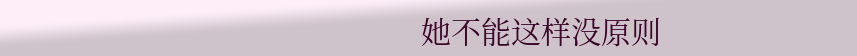她不能这样没原则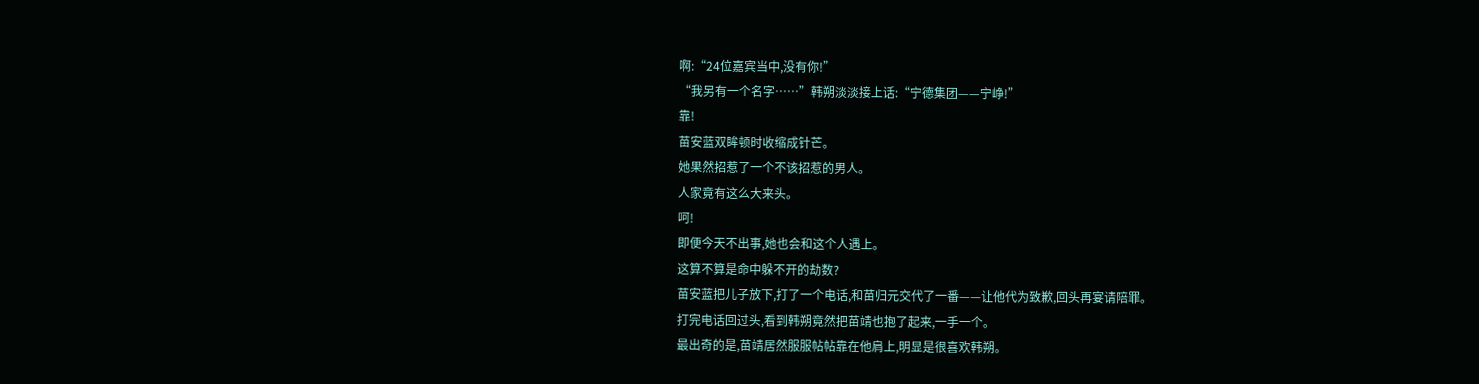啊:“24位嘉宾当中,没有你!”
“我另有一个名字……”韩朔淡淡接上话:“宁德集团——宁峥!”
靠!
苗安蓝双眸顿时收缩成针芒。
她果然招惹了一个不该招惹的男人。
人家竟有这么大来头。
呵!
即便今天不出事,她也会和这个人遇上。
这算不算是命中躲不开的劫数?
苗安蓝把儿子放下,打了一个电话,和苗归元交代了一番——让他代为致歉,回头再宴请陪罪。
打完电话回过头,看到韩朔竟然把苗靖也抱了起来,一手一个。
最出奇的是,苗靖居然服服帖帖靠在他肩上,明显是很喜欢韩朔。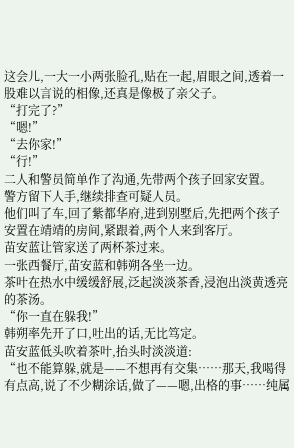这会儿,一大一小两张脸孔,贴在一起,眉眼之间,透着一股难以言说的相像,还真是像极了亲父子。
“打完了?”
“嗯!”
“去你家!”
“行!”
二人和警员简单作了沟通,先带两个孩子回家安置。
警方留下人手,继续排查可疑人员。
他们叫了车,回了紫都华府,进到别墅后,先把两个孩子安置在靖靖的房间,紧跟着,两个人来到客厅。
苗安蓝让管家送了两杯茶过来。
一张西餐厅,苗安蓝和韩朔各坐一边。
茶叶在热水中缓缓舒展,泛起淡淡茶香,浸泡出淡黄透亮的茶汤。
“你一直在躲我!”
韩朔率先开了口,吐出的话,无比笃定。
苗安蓝低头吹着茶叶,抬头时淡淡道:
“也不能算躲,就是——不想再有交集……那天,我喝得有点高,说了不少糊涂话,做了——嗯,出格的事……纯属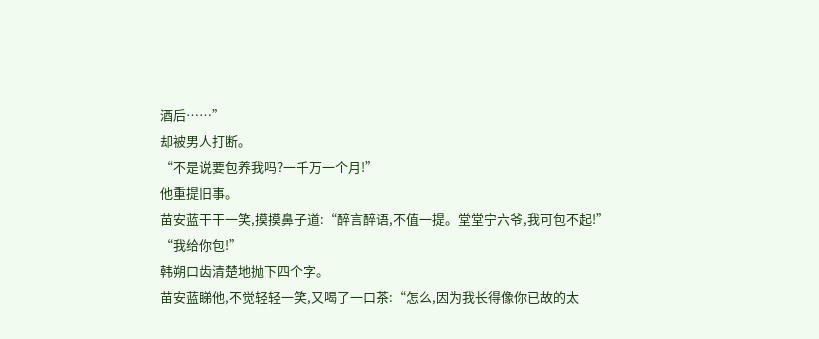酒后……”
却被男人打断。
“不是说要包养我吗?一千万一个月!”
他重提旧事。
苗安蓝干干一笑,摸摸鼻子道:“醉言醉语,不值一提。堂堂宁六爷,我可包不起!”
“我给你包!”
韩朔口齿清楚地抛下四个字。
苗安蓝睇他,不觉轻轻一笑,又喝了一口茶:“怎么,因为我长得像你已故的太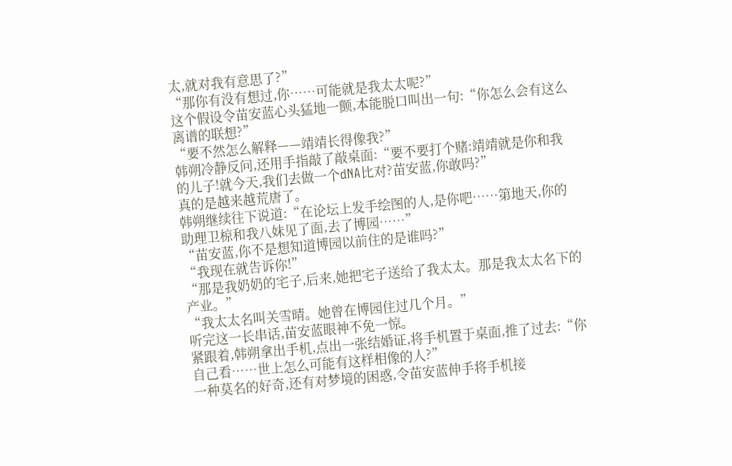太,就对我有意思了?”
“那你有没有想过,你……可能就是我太太呢?”
这个假设令苗安蓝心头猛地一颤,本能脱口叫出一句:“你怎么会有这么离谱的联想?”
“要不然怎么解释——靖靖长得像我?”
韩朔冷静反问,还用手指敲了敲桌面:“要不要打个赌:靖靖就是你和我的儿子!就今天,我们去做一个dNA比对?苗安蓝,你敢吗?”
真的是越来越荒唐了。
韩朔继续往下说道:“在论坛上发手绘图的人,是你吧……第地天,你的助理卫椋和我八妹见了面,去了博园……”
“苗安蓝,你不是想知道博园以前住的是谁吗?”
“我现在就告诉你!”
“那是我奶奶的宅子,后来,她把宅子送给了我太太。那是我太太名下的产业。”
“我太太名叫关雪晴。她曾在博园住过几个月。”
听完这一长串话,苗安蓝眼神不免一惊。
紧跟着,韩朔拿出手机,点出一张结婚证,将手机置于桌面,推了过去:“你自己看……世上怎么可能有这样相像的人?”
一种莫名的好奇,还有对梦境的困惑,令苗安蓝伸手将手机接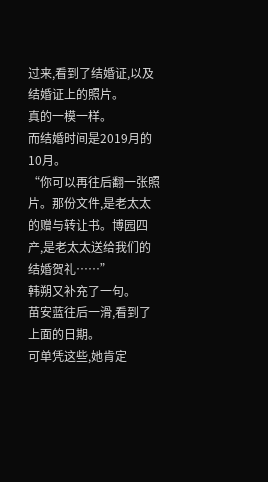过来,看到了结婚证,以及结婚证上的照片。
真的一模一样。
而结婚时间是2019月的10月。
“你可以再往后翻一张照片。那份文件,是老太太的赠与转让书。博园四产,是老太太送给我们的结婚贺礼……”
韩朔又补充了一句。
苗安蓝往后一滑,看到了上面的日期。
可单凭这些,她肯定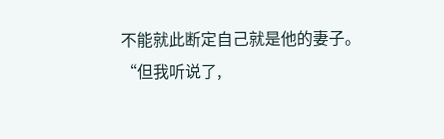不能就此断定自己就是他的妻子。
“但我听说了,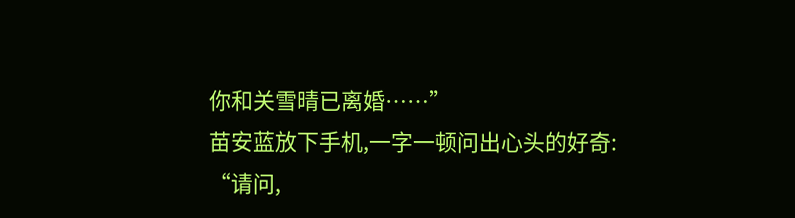你和关雪晴已离婚……”
苗安蓝放下手机,一字一顿问出心头的好奇:
“请问,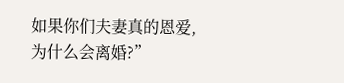如果你们夫妻真的恩爱,为什么会离婚?”